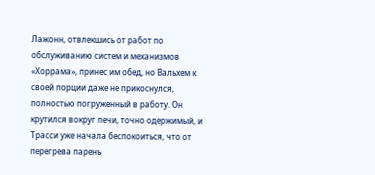Лажонн, отвлекшись от работ по обслуживанию систем и механизмов «Хоррама», принес им обед, но Вальхем к своей порции даже не прикоснулся, полностью погруженный в работу. Он крутился вокруг печи, точно одержимый, и Трасси уже начала беспокоиться, что от перегрева парень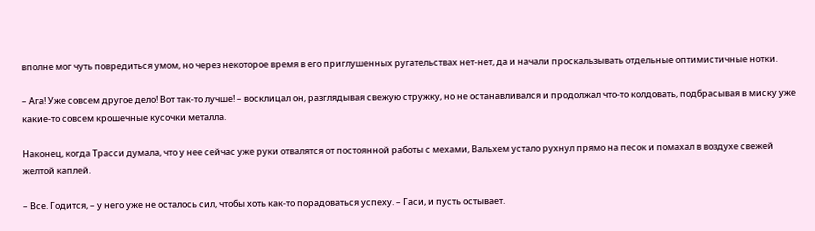вполне мог чуть повредиться умом, но через некоторое время в его приглушенных ругательствах нет-нет, да и начали проскальзывать отдельные оптимистичные нотки.

– Ага! Уже совсем другое дело! Вот так-то лучше! – восклицал он, разглядывая свежую стружку, но не останавливался и продолжал что-то колдовать, подбрасывая в миску уже какие-то совсем крошечные кусочки металла.

Наконец, когда Трасси думала, что у нее сейчас уже руки отвалятся от постоянной работы с мехами, Вальхем устало рухнул прямо на песок и помахал в воздухе свежей желтой каплей.

– Все. Годится, – у него уже не осталось сил, чтобы хоть как-то порадоваться успеху. – Гаси, и пусть остывает.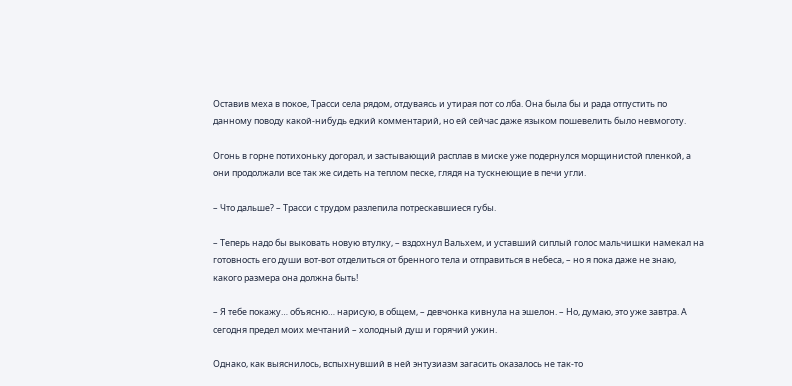Оставив меха в покое, Трасси села рядом, отдуваясь и утирая пот со лба. Она была бы и рада отпустить по данному поводу какой-нибудь едкий комментарий, но ей сейчас даже языком пошевелить было невмоготу.

Огонь в горне потихоньку догорал, и застывающий расплав в миске уже подернулся морщинистой пленкой, а они продолжали все так же сидеть на теплом песке, глядя на тускнеющие в печи угли.

– Что дальше? – Трасси с трудом разлепила потрескавшиеся губы.

– Теперь надо бы выковать новую втулку, – вздохнул Вальхем, и уставший сиплый голос мальчишки намекал на готовность его души вот-вот отделиться от бренного тела и отправиться в небеса, – но я пока даже не знаю, какого размера она должна быть!

– Я тебе покажу… объясню… нарисую, в общем, – девчонка кивнула на эшелон. – Но, думаю, это уже завтра. А сегодня предел моих мечтаний – холодный душ и горячий ужин.

Однако, как выяснилось, вспыхнувший в ней энтузиазм загасить оказалось не так-то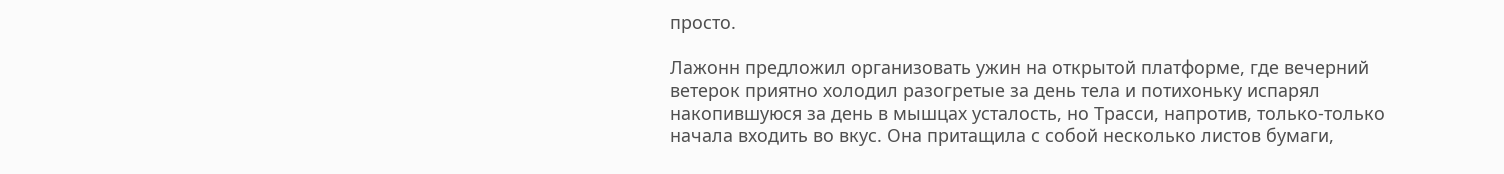просто.

Лажонн предложил организовать ужин на открытой платформе, где вечерний ветерок приятно холодил разогретые за день тела и потихоньку испарял накопившуюся за день в мышцах усталость, но Трасси, напротив, только-только начала входить во вкус. Она притащила с собой несколько листов бумаги,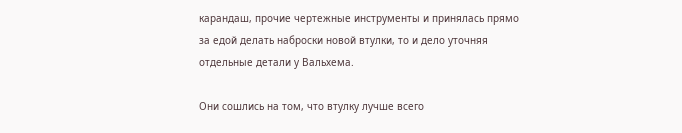карандаш, прочие чертежные инструменты и принялась прямо за едой делать наброски новой втулки, то и дело уточняя отдельные детали у Вальхема.

Они сошлись на том, что втулку лучше всего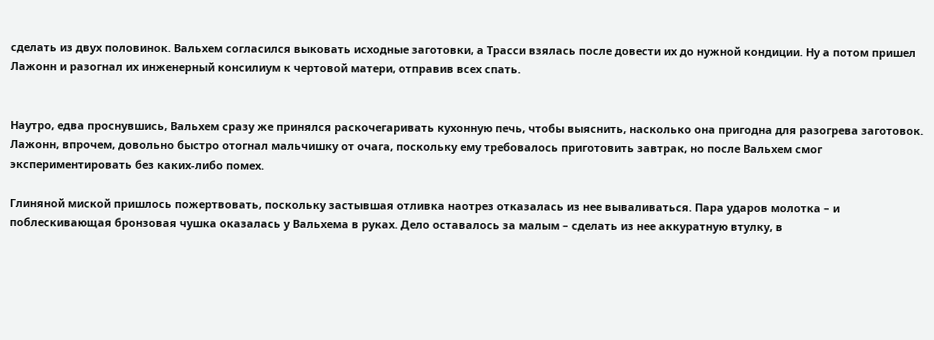сделать из двух половинок. Вальхем согласился выковать исходные заготовки, а Трасси взялась после довести их до нужной кондиции. Ну а потом пришел Лажонн и разогнал их инженерный консилиум к чертовой матери, отправив всех спать.


Наутро, едва проснувшись, Вальхем сразу же принялся раскочегаривать кухонную печь, чтобы выяснить, насколько она пригодна для разогрева заготовок. Лажонн, впрочем, довольно быстро отогнал мальчишку от очага, поскольку ему требовалось приготовить завтрак, но после Вальхем смог экспериментировать без каких-либо помех.

Глиняной миской пришлось пожертвовать, поскольку застывшая отливка наотрез отказалась из нее вываливаться. Пара ударов молотка – и поблескивающая бронзовая чушка оказалась у Вальхема в руках. Дело оставалось за малым – сделать из нее аккуратную втулку, в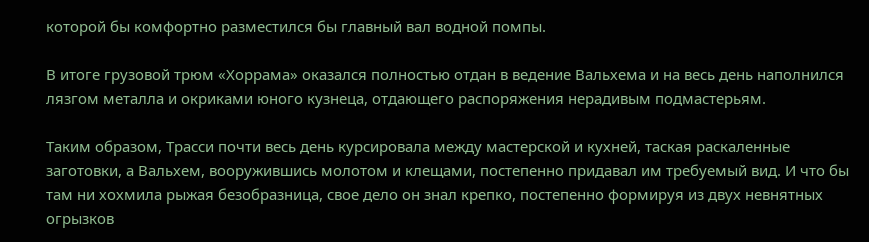которой бы комфортно разместился бы главный вал водной помпы.

В итоге грузовой трюм «Хоррама» оказался полностью отдан в ведение Вальхема и на весь день наполнился лязгом металла и окриками юного кузнеца, отдающего распоряжения нерадивым подмастерьям.

Таким образом, Трасси почти весь день курсировала между мастерской и кухней, таская раскаленные заготовки, а Вальхем, вооружившись молотом и клещами, постепенно придавал им требуемый вид. И что бы там ни хохмила рыжая безобразница, свое дело он знал крепко, постепенно формируя из двух невнятных огрызков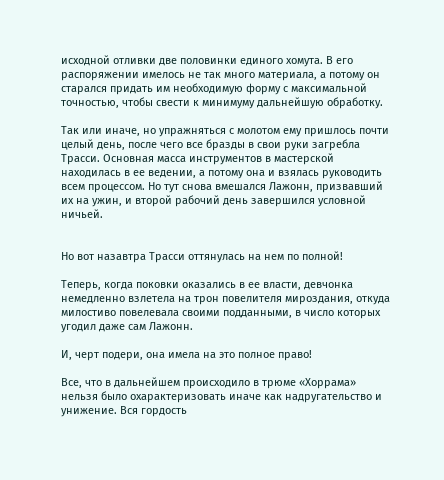исходной отливки две половинки единого хомута. В его распоряжении имелось не так много материала, а потому он старался придать им необходимую форму с максимальной точностью, чтобы свести к минимуму дальнейшую обработку.

Так или иначе, но упражняться с молотом ему пришлось почти целый день, после чего все бразды в свои руки загребла Трасси. Основная масса инструментов в мастерской находилась в ее ведении, а потому она и взялась руководить всем процессом. Но тут снова вмешался Лажонн, призвавший их на ужин, и второй рабочий день завершился условной ничьей.


Но вот назавтра Трасси оттянулась на нем по полной!

Теперь, когда поковки оказались в ее власти, девчонка немедленно взлетела на трон повелителя мироздания, откуда милостиво повелевала своими подданными, в число которых угодил даже сам Лажонн.

И, черт подери, она имела на это полное право!

Все, что в дальнейшем происходило в трюме «Хоррама» нельзя было охарактеризовать иначе как надругательство и унижение. Вся гордость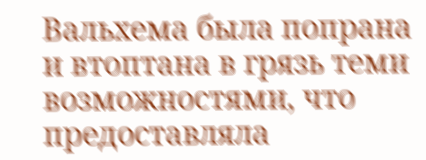Вальхема была попрана и втоптана в грязь теми возможностями, что предоставляла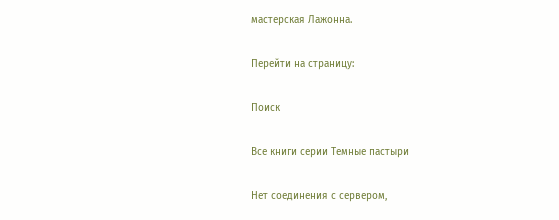мастерская Лажонна.

Перейти на страницу:

Поиск

Все книги серии Темные пастыри

Нет соединения с сервером,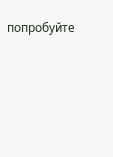попробуйте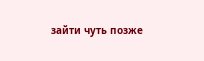зайти чуть позже